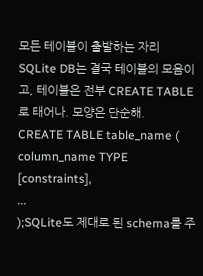모든 테이블이 출발하는 자리
SQLite DB는 결국 테이블의 모음이고, 테이블은 전부 CREATE TABLE로 태어나. 모양은 단순해.
CREATE TABLE table_name (
column_name TYPE [constraints],
...
);SQLite도 제대로 된 schema를 주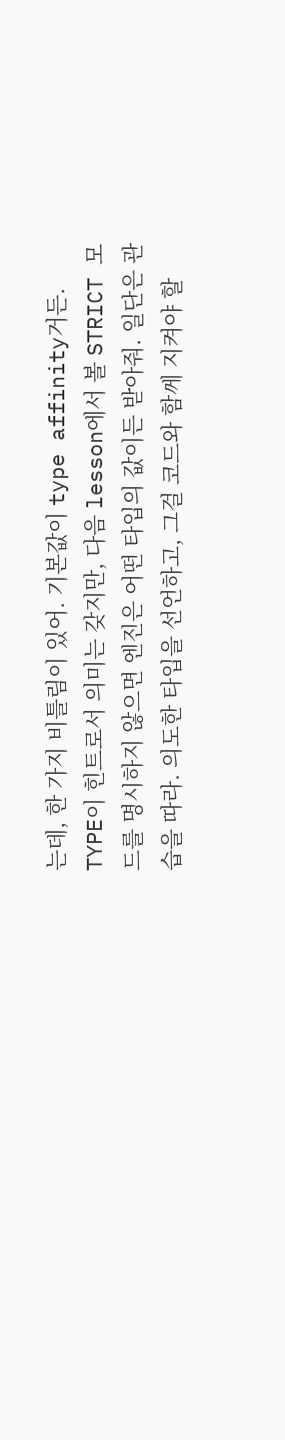는데, 한 가지 비틀림이 있어. 기본값이 type affinity거든. TYPE이 힌트로서 의미는 갖지만, 다음 lesson에서 볼 STRICT 모드를 명시하지 않으면 엔진은 어떤 타입의 값이든 받아줘. 일단은 관습을 따라. 의도한 타입을 선언하고, 그걸 코드와 함께 지켜야 할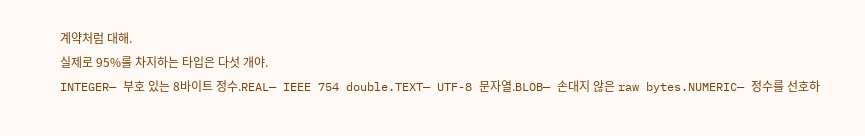계약처럼 대해.
실제로 95%를 차지하는 타입은 다섯 개야.
INTEGER— 부호 있는 8바이트 정수.REAL— IEEE 754 double.TEXT— UTF-8 문자열.BLOB— 손대지 않은 raw bytes.NUMERIC— 정수를 선호하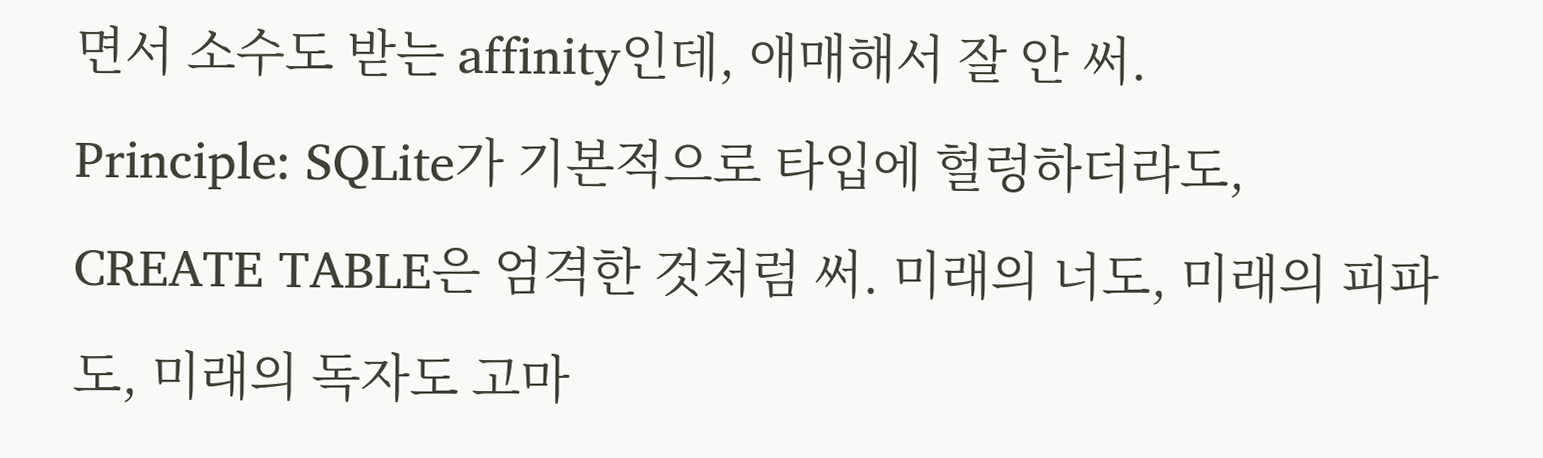면서 소수도 받는 affinity인데, 애매해서 잘 안 써.
Principle: SQLite가 기본적으로 타입에 헐렁하더라도,
CREATE TABLE은 엄격한 것처럼 써. 미래의 너도, 미래의 피파도, 미래의 독자도 고마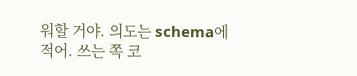워할 거야. 의도는 schema에 적어. 쓰는 쪽 코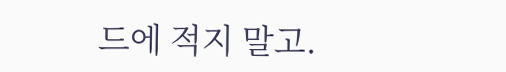드에 적지 말고.